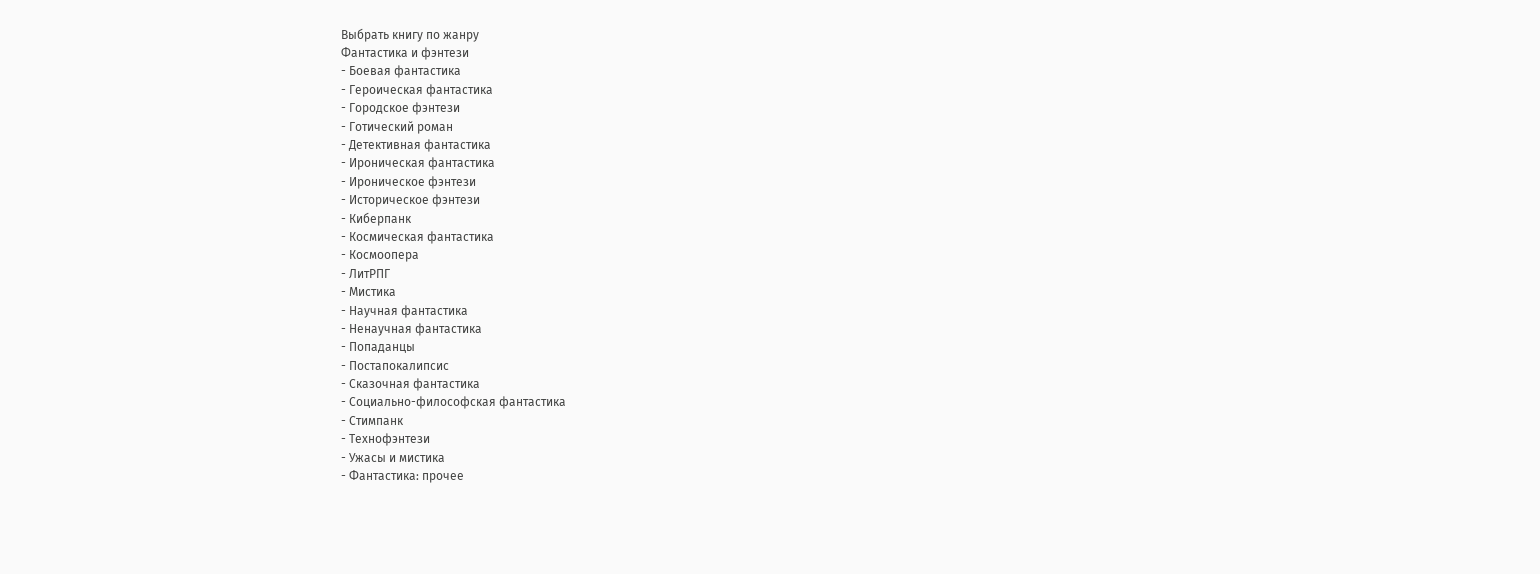Выбрать книгу по жанру
Фантастика и фэнтези
- Боевая фантастика
- Героическая фантастика
- Городское фэнтези
- Готический роман
- Детективная фантастика
- Ироническая фантастика
- Ироническое фэнтези
- Историческое фэнтези
- Киберпанк
- Космическая фантастика
- Космоопера
- ЛитРПГ
- Мистика
- Научная фантастика
- Ненаучная фантастика
- Попаданцы
- Постапокалипсис
- Сказочная фантастика
- Социально-философская фантастика
- Стимпанк
- Технофэнтези
- Ужасы и мистика
- Фантастика: прочее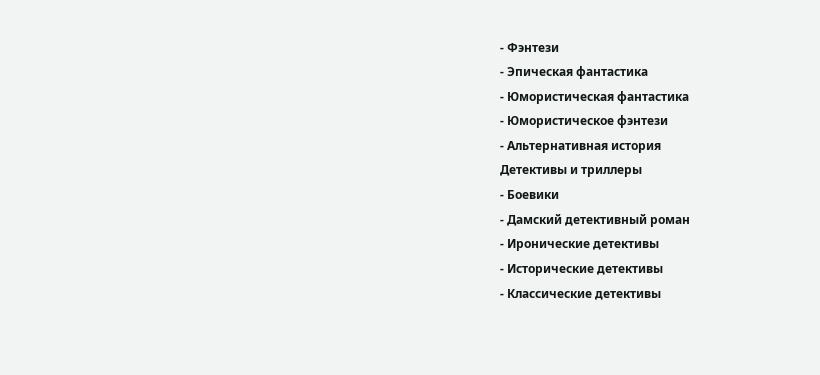- Фэнтези
- Эпическая фантастика
- Юмористическая фантастика
- Юмористическое фэнтези
- Альтернативная история
Детективы и триллеры
- Боевики
- Дамский детективный роман
- Иронические детективы
- Исторические детективы
- Классические детективы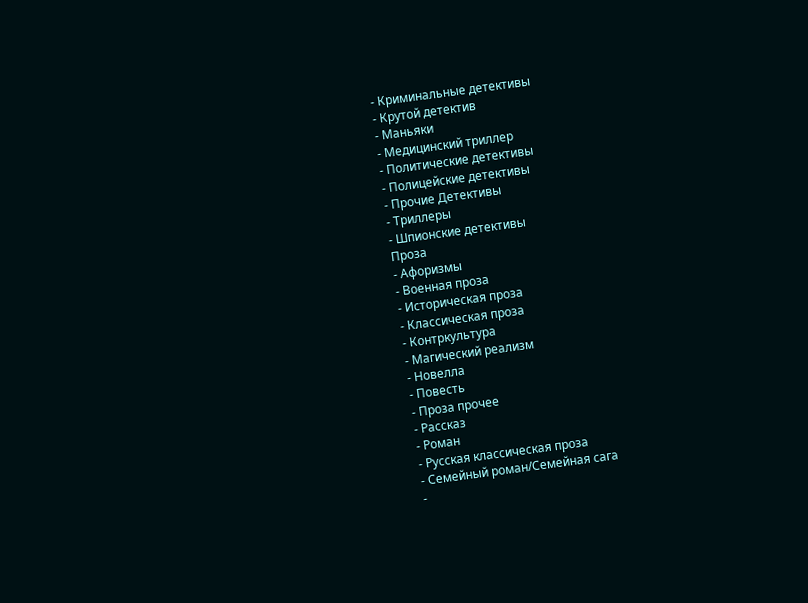- Криминальные детективы
- Крутой детектив
- Маньяки
- Медицинский триллер
- Политические детективы
- Полицейские детективы
- Прочие Детективы
- Триллеры
- Шпионские детективы
Проза
- Афоризмы
- Военная проза
- Историческая проза
- Классическая проза
- Контркультура
- Магический реализм
- Новелла
- Повесть
- Проза прочее
- Рассказ
- Роман
- Русская классическая проза
- Семейный роман/Семейная сага
-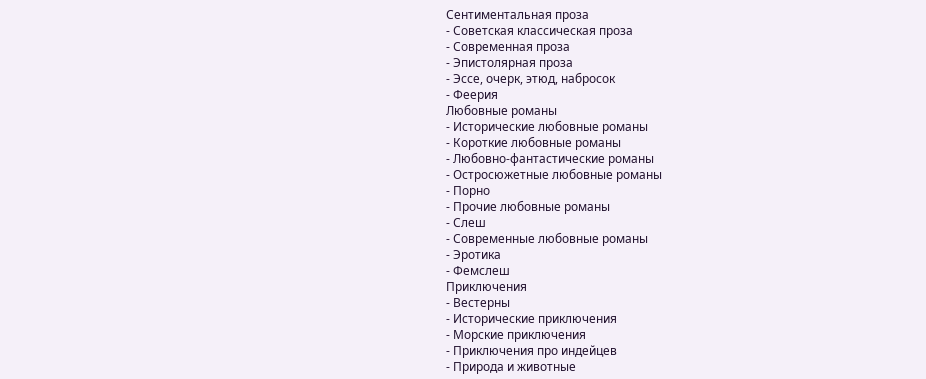Сентиментальная проза
- Советская классическая проза
- Современная проза
- Эпистолярная проза
- Эссе, очерк, этюд, набросок
- Феерия
Любовные романы
- Исторические любовные романы
- Короткие любовные романы
- Любовно-фантастические романы
- Остросюжетные любовные романы
- Порно
- Прочие любовные романы
- Слеш
- Современные любовные романы
- Эротика
- Фемслеш
Приключения
- Вестерны
- Исторические приключения
- Морские приключения
- Приключения про индейцев
- Природа и животные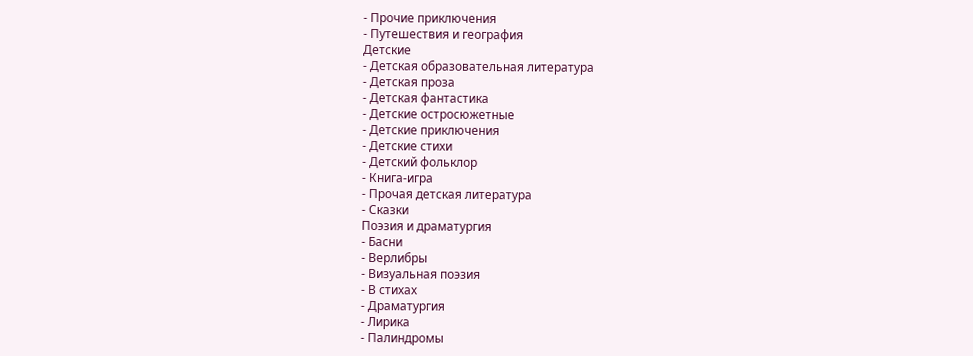- Прочие приключения
- Путешествия и география
Детские
- Детская образовательная литература
- Детская проза
- Детская фантастика
- Детские остросюжетные
- Детские приключения
- Детские стихи
- Детский фольклор
- Книга-игра
- Прочая детская литература
- Сказки
Поэзия и драматургия
- Басни
- Верлибры
- Визуальная поэзия
- В стихах
- Драматургия
- Лирика
- Палиндромы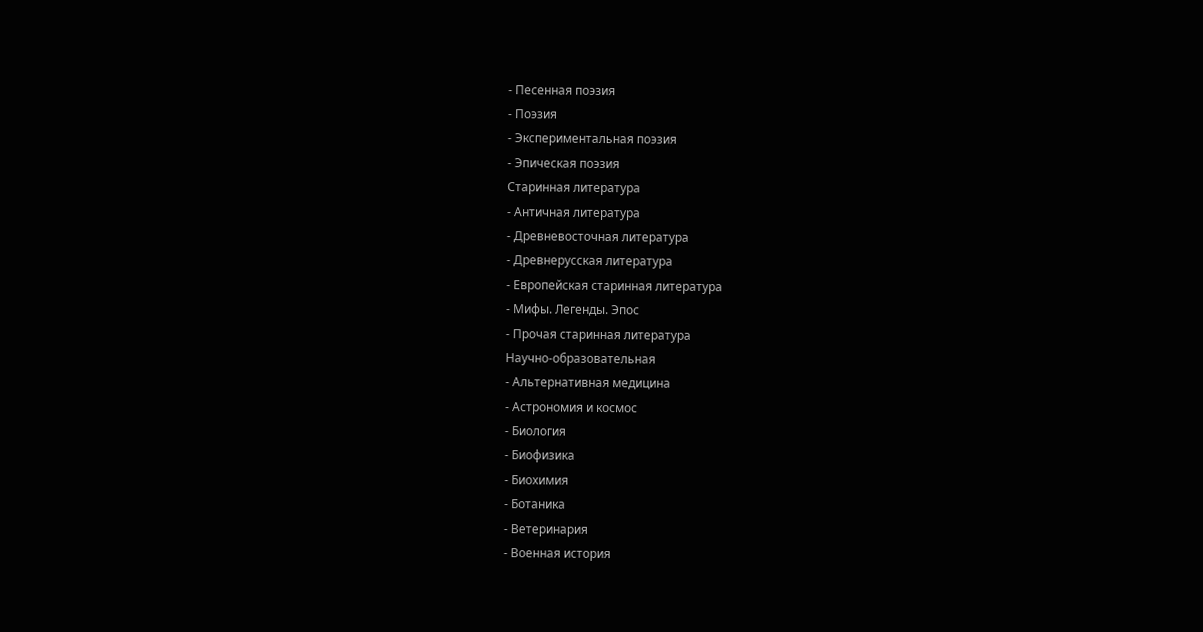- Песенная поэзия
- Поэзия
- Экспериментальная поэзия
- Эпическая поэзия
Старинная литература
- Античная литература
- Древневосточная литература
- Древнерусская литература
- Европейская старинная литература
- Мифы. Легенды. Эпос
- Прочая старинная литература
Научно-образовательная
- Альтернативная медицина
- Астрономия и космос
- Биология
- Биофизика
- Биохимия
- Ботаника
- Ветеринария
- Военная история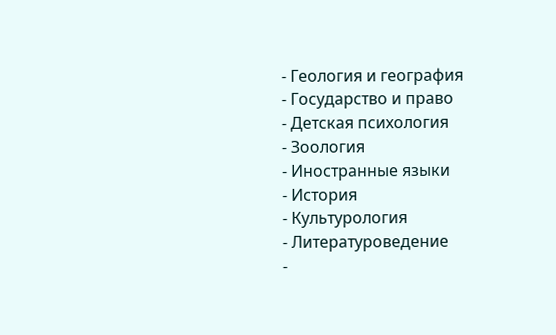- Геология и география
- Государство и право
- Детская психология
- Зоология
- Иностранные языки
- История
- Культурология
- Литературоведение
-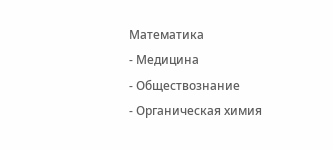Математика
- Медицина
- Обществознание
- Органическая химия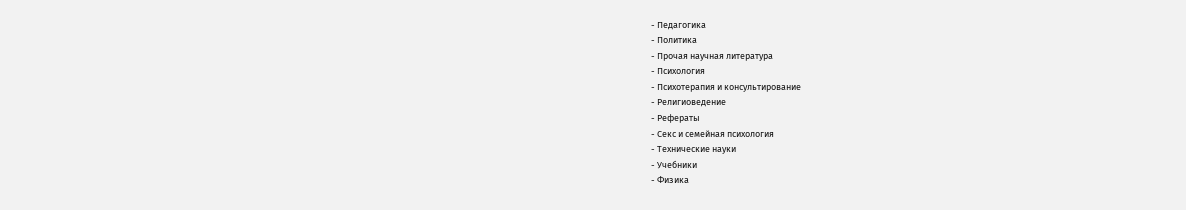- Педагогика
- Политика
- Прочая научная литература
- Психология
- Психотерапия и консультирование
- Религиоведение
- Рефераты
- Секс и семейная психология
- Технические науки
- Учебники
- Физика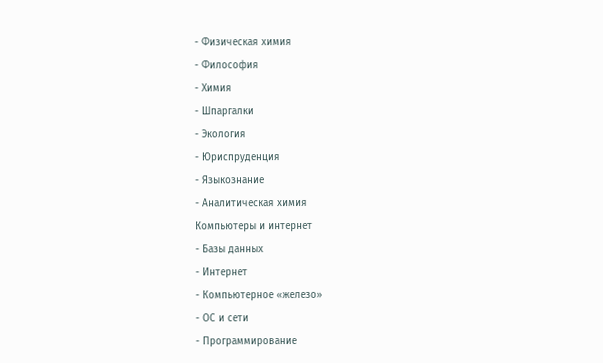- Физическая химия
- Философия
- Химия
- Шпаргалки
- Экология
- Юриспруденция
- Языкознание
- Аналитическая химия
Компьютеры и интернет
- Базы данных
- Интернет
- Компьютерное «железо»
- ОС и сети
- Программирование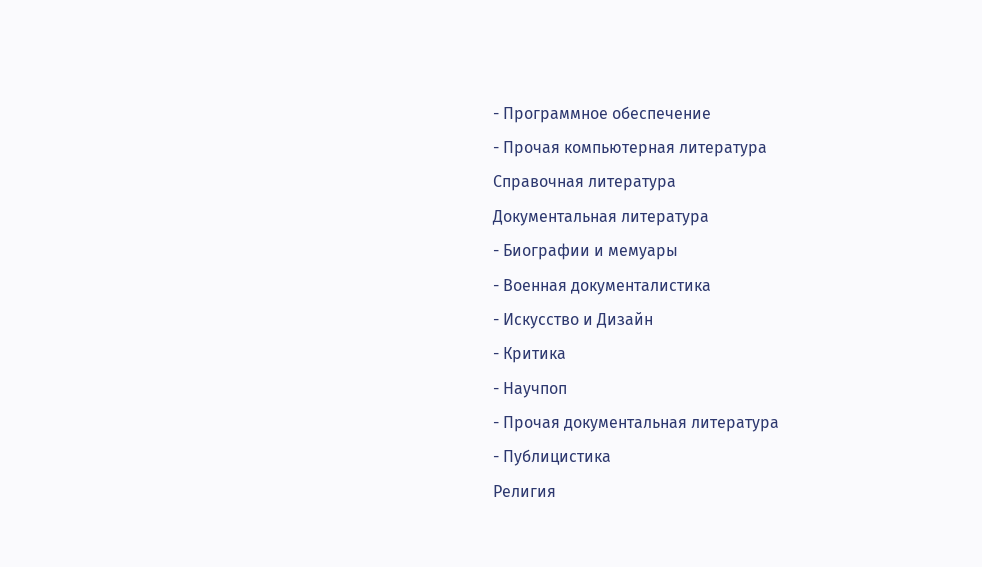- Программное обеспечение
- Прочая компьютерная литература
Справочная литература
Документальная литература
- Биографии и мемуары
- Военная документалистика
- Искусство и Дизайн
- Критика
- Научпоп
- Прочая документальная литература
- Публицистика
Религия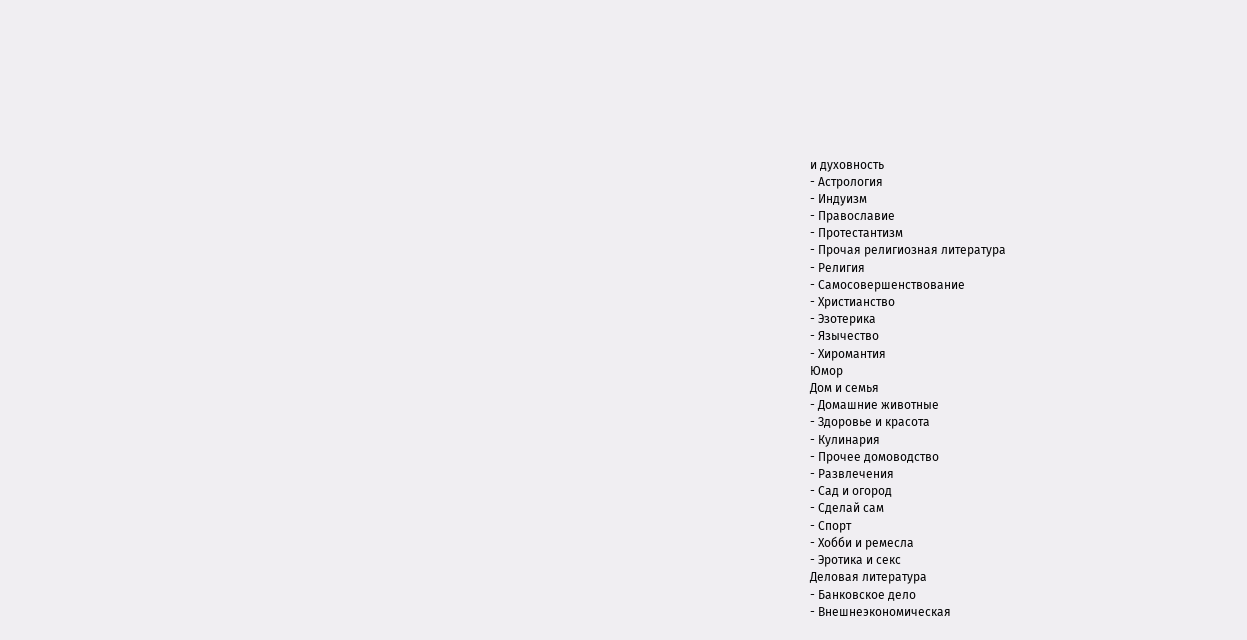и духовность
- Астрология
- Индуизм
- Православие
- Протестантизм
- Прочая религиозная литература
- Религия
- Самосовершенствование
- Христианство
- Эзотерика
- Язычество
- Хиромантия
Юмор
Дом и семья
- Домашние животные
- Здоровье и красота
- Кулинария
- Прочее домоводство
- Развлечения
- Сад и огород
- Сделай сам
- Спорт
- Хобби и ремесла
- Эротика и секс
Деловая литература
- Банковское дело
- Внешнеэкономическая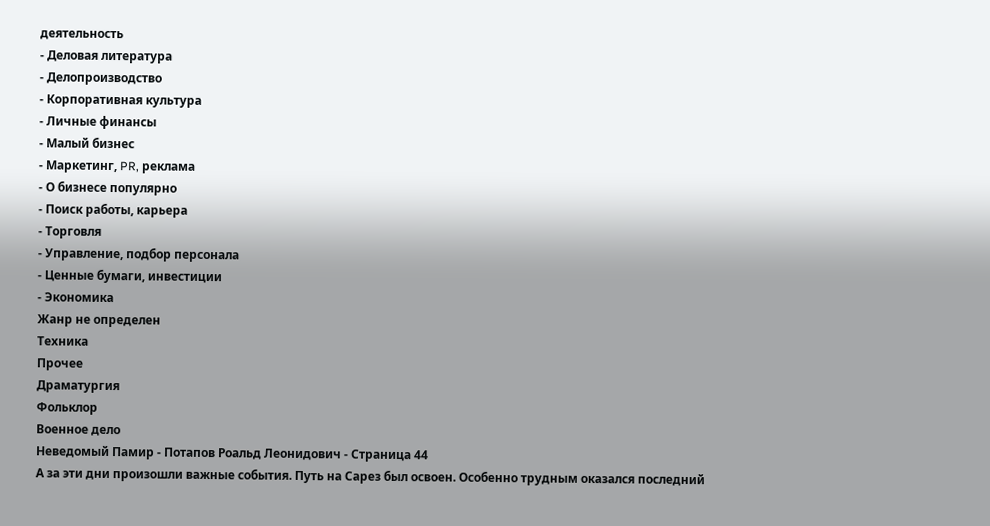деятельность
- Деловая литература
- Делопроизводство
- Корпоративная культура
- Личные финансы
- Малый бизнес
- Маркетинг, PR, реклама
- О бизнесе популярно
- Поиск работы, карьера
- Торговля
- Управление, подбор персонала
- Ценные бумаги, инвестиции
- Экономика
Жанр не определен
Техника
Прочее
Драматургия
Фольклор
Военное дело
Неведомый Памир - Потапов Роальд Леонидович - Страница 44
А за эти дни произошли важные события. Путь на Сарез был освоен. Особенно трудным оказался последний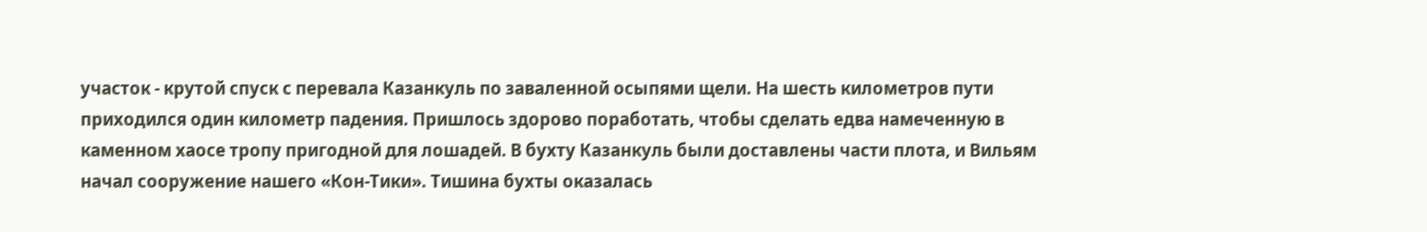участок - крутой спуск с перевала Казанкуль по заваленной осыпями щели. На шесть километров пути приходился один километр падения. Пришлось здорово поработать, чтобы сделать едва намеченную в каменном хаосе тропу пригодной для лошадей. В бухту Казанкуль были доставлены части плота, и Вильям начал сооружение нашего «Кон-Тики». Тишина бухты оказалась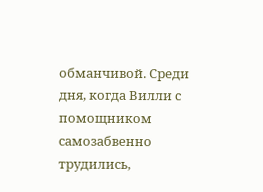обманчивой. Среди дня, когда Вилли с помощником самозабвенно трудились,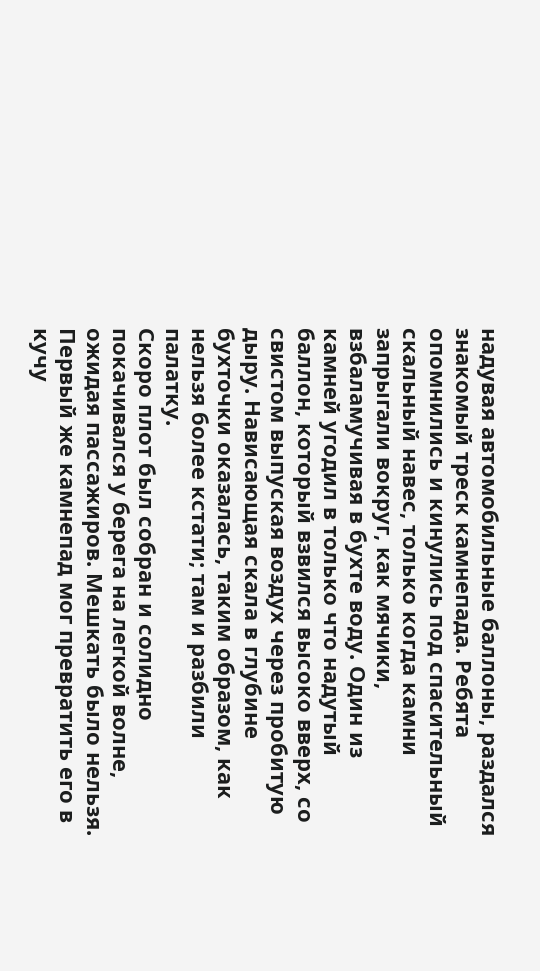надувая автомобильные баллоны, раздался знакомый треск камнепада. Ребята опомнились и кинулись под спасительный скальный навес, только когда камни запрыгали вокруг, как мячики, взбаламучивая в бухте воду. Один из камней угодил в только что надутый баллон, который взвился высоко вверх, со свистом выпуская воздух через пробитую дыру. Нависающая скала в глубине бухточки оказалась, таким образом, как нельзя более кстати; там и разбили палатку.
Скоро плот был собран и солидно покачивался у берега на легкой волне, ожидая пассажиров. Мешкать было нельзя. Первый же камнепад мог превратить его в кучу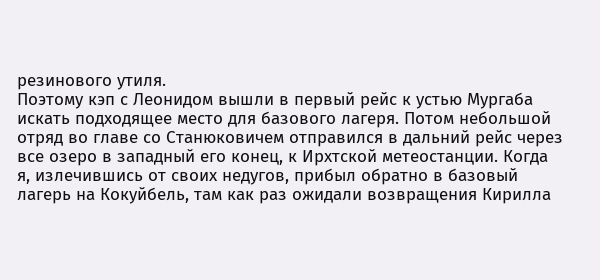резинового утиля.
Поэтому кэп с Леонидом вышли в первый рейс к устью Мургаба искать подходящее место для базового лагеря. Потом небольшой отряд во главе со Станюковичем отправился в дальний рейс через все озеро в западный его конец, к Ирхтской метеостанции. Когда я, излечившись от своих недугов, прибыл обратно в базовый лагерь на Кокуйбель, там как раз ожидали возвращения Кирилла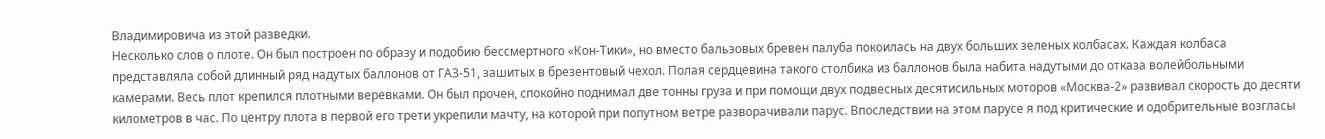Владимировича из этой разведки.
Несколько слов о плоте. Он был построен по образу и подобию бессмертного «Кон-Тики», но вместо бальзовых бревен палуба покоилась на двух больших зеленых колбасах. Каждая колбаса представляла собой длинный ряд надутых баллонов от ГАЗ-51, зашитых в брезентовый чехол. Полая сердцевина такого столбика из баллонов была набита надутыми до отказа волейбольными камерами. Весь плот крепился плотными веревками. Он был прочен, спокойно поднимал две тонны груза и при помощи двух подвесных десятисильных моторов «Москва-2» развивал скорость до десяти километров в час. По центру плота в первой его трети укрепили мачту, на которой при попутном ветре разворачивали парус. Впоследствии на этом парусе я под критические и одобрительные возгласы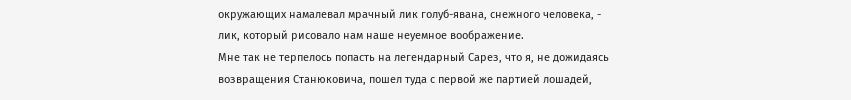окружающих намалевал мрачный лик голуб-явана, снежного человека, - лик, который рисовало нам наше неуемное воображение.
Мне так не терпелось попасть на легендарный Сарез, что я, не дожидаясь возвращения Станюковича, пошел туда с первой же партией лошадей,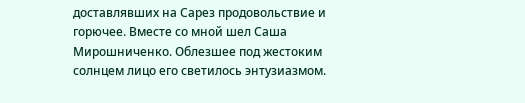доставлявших на Сарез продовольствие и горючее. Вместе со мной шел Саша Мирошниченко. Облезшее под жестоким солнцем лицо его светилось энтузиазмом.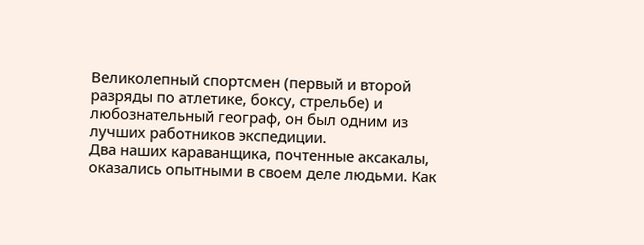Великолепный спортсмен (первый и второй разряды по атлетике, боксу, стрельбе) и любознательный географ, он был одним из лучших работников экспедиции.
Два наших караванщика, почтенные аксакалы, оказались опытными в своем деле людьми. Как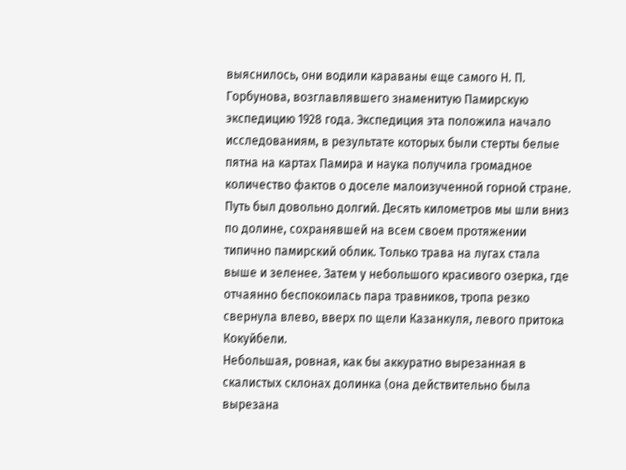выяснилось, они водили караваны еще самого Н. П. Горбунова, возглавлявшего знаменитую Памирскую экспедицию 1928 года. Экспедиция эта положила начало исследованиям, в результате которых были стерты белые пятна на картах Памира и наука получила громадное количество фактов о доселе малоизученной горной стране.
Путь был довольно долгий. Десять километров мы шли вниз по долине, сохранявшей на всем своем протяжении типично памирский облик. Только трава на лугах стала выше и зеленее. Затем у небольшого красивого озерка, где отчаянно беспокоилась пара травников, тропа резко свернула влево, вверх по щели Казанкуля, левого притока Кокуйбели.
Небольшая, ровная, как бы аккуратно вырезанная в скалистых склонах долинка (она действительно была вырезана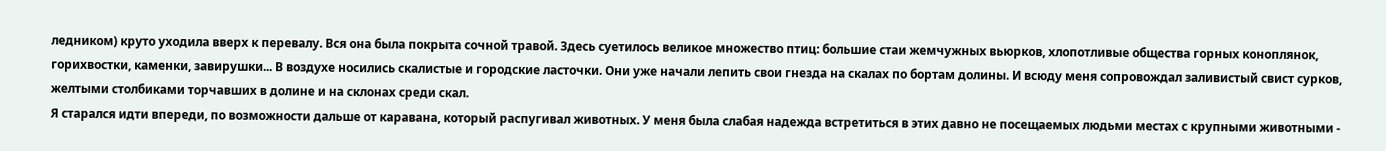ледником) круто уходила вверх к перевалу. Вся она была покрыта сочной травой. Здесь суетилось великое множество птиц: большие стаи жемчужных вьюрков, хлопотливые общества горных коноплянок, горихвостки, каменки, завирушки... В воздухе носились скалистые и городские ласточки. Они уже начали лепить свои гнезда на скалах по бортам долины. И всюду меня сопровождал заливистый свист сурков, желтыми столбиками торчавших в долине и на склонах среди скал.
Я старался идти впереди, по возможности дальше от каравана, который распугивал животных. У меня была слабая надежда встретиться в этих давно не посещаемых людьми местах с крупными животными -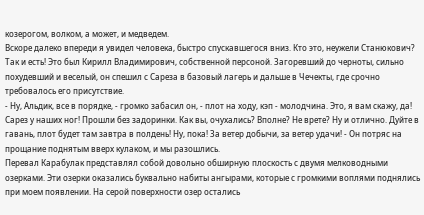козерогом, волком, а может, и медведем.
Вскоре далеко впереди я увидел человека, быстро спускавшегося вниз. Кто это, неужели Станюкович? Так и есть! Это был Кирилл Владимирович, собственной персоной. Загоревший до черноты, сильно похудевший и веселый, он спешил с Сареза в базовый лагерь и дальше в Чечекты, где срочно требовалось его присутствие.
- Ну, Альдик, все в порядке, - громко забасил он, - плот на ходу, кэп - молодчина. Это, я вам скажу, да! Сарез у наших ног! Прошли без задоринки. Как вы, очухались? Вполне? Не врете? Ну и отлично. Дуйте в гавань, плот будет там завтра в полдень! Ну, пока! За ветер добычи, за ветер удачи! - Он потряс на прощание поднятым вверх кулаком, и мы разошлись.
Перевал Карабулак представлял собой довольно обширную плоскость с двумя мелководными озерками. Эти озерки оказались буквально набиты ангырами, которые с громкими воплями поднялись при моем появлении. На серой поверхности озер остались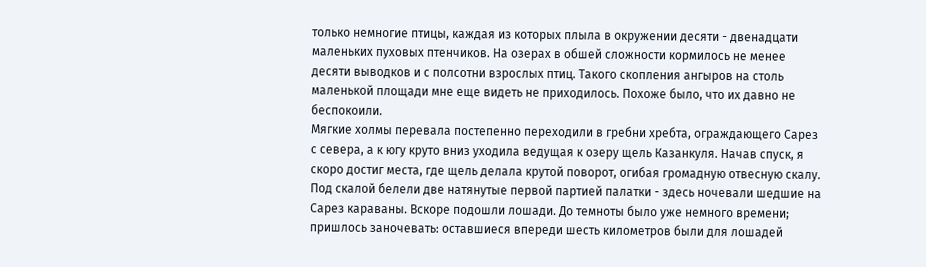только немногие птицы, каждая из которых плыла в окружении десяти - двенадцати маленьких пуховых птенчиков. На озерах в обшей сложности кормилось не менее десяти выводков и с полсотни взрослых птиц. Такого скопления ангыров на столь маленькой площади мне еще видеть не приходилось. Похоже было, что их давно не беспокоили.
Мягкие холмы перевала постепенно переходили в гребни хребта, ограждающего Сарез с севера, а к югу круто вниз уходила ведущая к озеру щель Казанкуля. Начав спуск, я скоро достиг места, где щель делала крутой поворот, огибая громадную отвесную скалу. Под скалой белели две натянутые первой партией палатки - здесь ночевали шедшие на Сарез караваны. Вскоре подошли лошади. До темноты было уже немного времени; пришлось заночевать: оставшиеся впереди шесть километров были для лошадей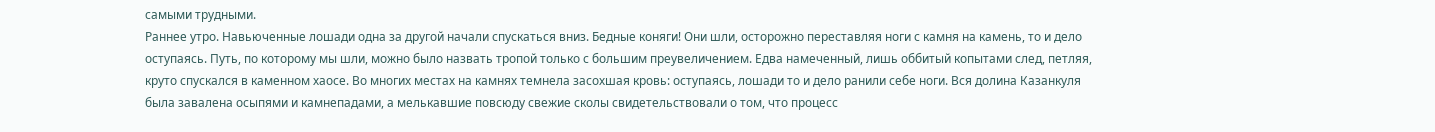самыми трудными.
Раннее утро. Навьюченные лошади одна за другой начали спускаться вниз. Бедные коняги! Они шли, осторожно переставляя ноги с камня на камень, то и дело оступаясь. Путь, по которому мы шли, можно было назвать тропой только с большим преувеличением. Едва намеченный, лишь оббитый копытами след, петляя, круто спускался в каменном хаосе. Во многих местах на камнях темнела засохшая кровь: оступаясь, лошади то и дело ранили себе ноги. Вся долина Казанкуля была завалена осыпями и камнепадами, а мелькавшие повсюду свежие сколы свидетельствовали о том, что процесс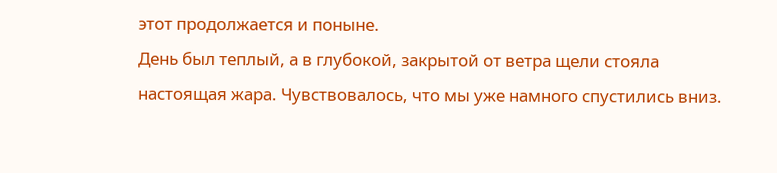этот продолжается и поныне.
День был теплый, а в глубокой, закрытой от ветра щели стояла настоящая жара. Чувствовалось, что мы уже намного спустились вниз.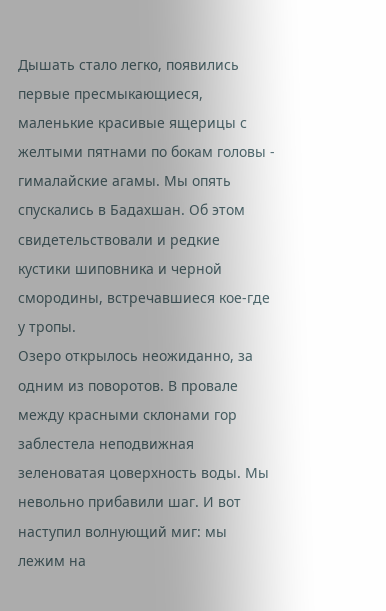Дышать стало легко, появились первые пресмыкающиеся, маленькие красивые ящерицы с желтыми пятнами по бокам головы - гималайские агамы. Мы опять спускались в Бадахшан. Об этом свидетельствовали и редкие кустики шиповника и черной смородины, встречавшиеся кое-где у тропы.
Озеро открылось неожиданно, за одним из поворотов. В провале между красными склонами гор заблестела неподвижная зеленоватая цоверхность воды. Мы невольно прибавили шаг. И вот наступил волнующий миг: мы лежим на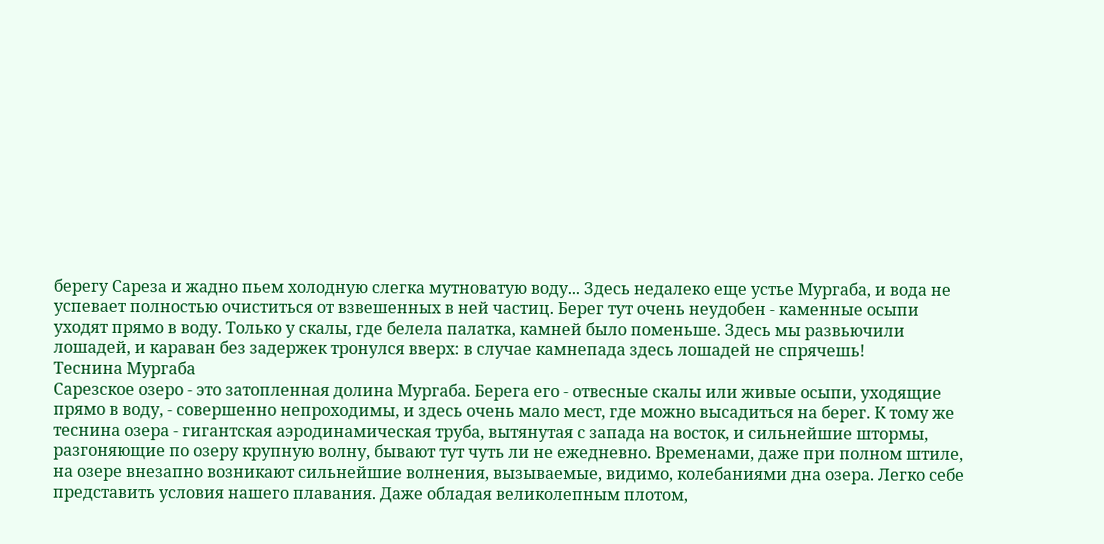берегу Сареза и жадно пьем холодную слегка мутноватую воду... Здесь недалеко еще устье Мургаба, и вода не успевает полностью очиститься от взвешенных в ней частиц. Берег тут очень неудобен - каменные осыпи уходят прямо в воду. Только у скалы, где белела палатка, камней было поменьше. Здесь мы развьючили лошадей, и караван без задержек тронулся вверх: в случае камнепада здесь лошадей не спрячешь!
Теснина Мургаба
Сарезское озеро - это затопленная долина Мургаба. Берега его - отвесные скалы или живые осыпи, уходящие прямо в воду, - совершенно непроходимы, и здесь очень мало мест, где можно высадиться на берег. К тому же теснина озера - гигантская аэродинамическая труба, вытянутая с запада на восток, и сильнейшие штормы, разгоняющие по озеру крупную волну, бывают тут чуть ли не ежедневно. Временами, даже при полном штиле, на озере внезапно возникают сильнейшие волнения, вызываемые, видимо, колебаниями дна озера. Легко себе представить условия нашего плавания. Даже обладая великолепным плотом,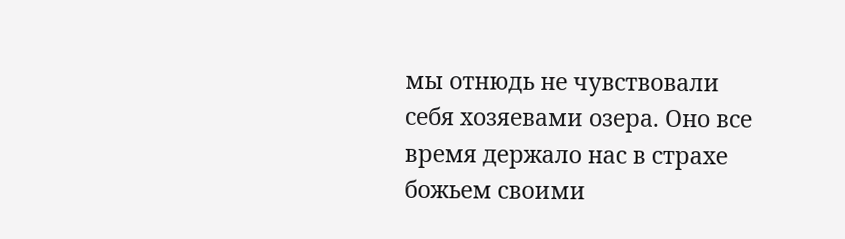мы отнюдь не чувствовали себя хозяевами озера. Оно все время держало нас в страхе божьем своими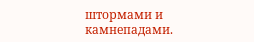штормами и камнепадами.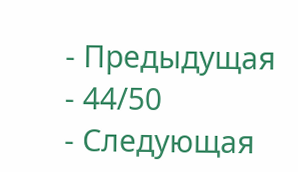- Предыдущая
- 44/50
- Следующая